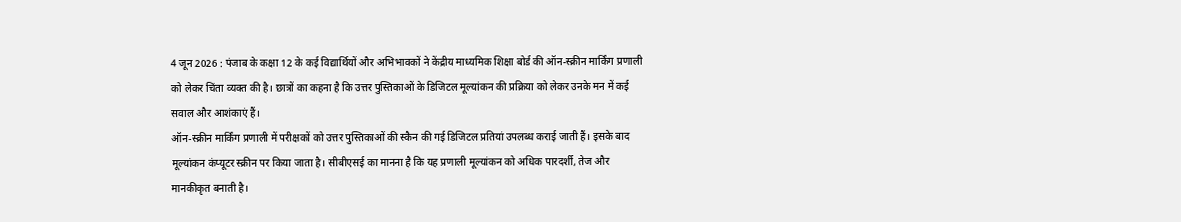4 जून 2026 : पंजाब के कक्षा 12 के कई विद्यार्थियों और अभिभावकों ने केंद्रीय माध्यमिक शिक्षा बोर्ड की ऑन-स्क्रीन मार्किंग प्रणाली को लेकर चिंता व्यक्त की है। छात्रों का कहना है कि उत्तर पुस्तिकाओं के डिजिटल मूल्यांकन की प्रक्रिया को लेकर उनके मन में कई सवाल और आशंकाएं हैं।
ऑन-स्क्रीन मार्किंग प्रणाली में परीक्षकों को उत्तर पुस्तिकाओं की स्कैन की गई डिजिटल प्रतियां उपलब्ध कराई जाती हैं। इसके बाद मूल्यांकन कंप्यूटर स्क्रीन पर किया जाता है। सीबीएसई का मानना है कि यह प्रणाली मूल्यांकन को अधिक पारदर्शी, तेज और मानकीकृत बनाती है।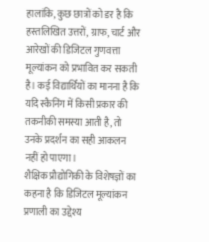हालांकि, कुछ छात्रों को डर है कि हस्तलिखित उत्तरों, ग्राफ, चार्ट और आरेखों की डिजिटल गुणवत्ता मूल्यांकन को प्रभावित कर सकती है। कई विद्यार्थियों का मानना है कि यदि स्कैनिंग में किसी प्रकार की तकनीकी समस्या आती है, तो उनके प्रदर्शन का सही आकलन नहीं हो पाएगा।
शैक्षिक प्रौद्योगिकी के विशेषज्ञों का कहना है कि डिजिटल मूल्यांकन प्रणाली का उद्देश्य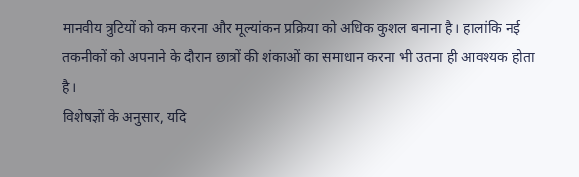मानवीय त्रुटियों को कम करना और मूल्यांकन प्रक्रिया को अधिक कुशल बनाना है। हालांकि नई तकनीकों को अपनाने के दौरान छात्रों की शंकाओं का समाधान करना भी उतना ही आवश्यक होता है।
विशेषज्ञों के अनुसार, यदि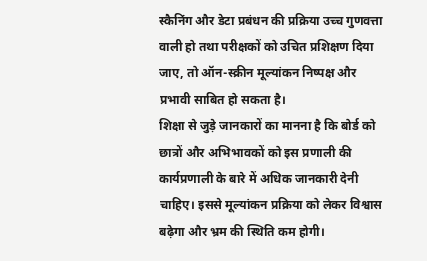स्कैनिंग और डेटा प्रबंधन की प्रक्रिया उच्च गुणवत्ता वाली हो तथा परीक्षकों को उचित प्रशिक्षण दिया जाए, तो ऑन-स्क्रीन मूल्यांकन निष्पक्ष और प्रभावी साबित हो सकता है।
शिक्षा से जुड़े जानकारों का मानना है कि बोर्ड को छात्रों और अभिभावकों को इस प्रणाली की कार्यप्रणाली के बारे में अधिक जानकारी देनी चाहिए। इससे मूल्यांकन प्रक्रिया को लेकर विश्वास बढ़ेगा और भ्रम की स्थिति कम होगी।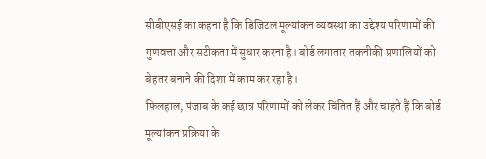सीबीएसई का कहना है कि डिजिटल मूल्यांकन व्यवस्था का उद्देश्य परिणामों की गुणवत्ता और सटीकता में सुधार करना है। बोर्ड लगातार तकनीकी प्रणालियों को बेहतर बनाने की दिशा में काम कर रहा है।
फिलहाल, पंजाब के कई छात्र परिणामों को लेकर चिंतित हैं और चाहते हैं कि बोर्ड मूल्यांकन प्रक्रिया के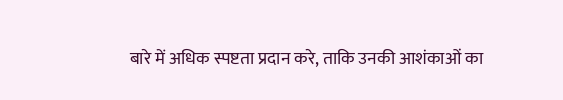बारे में अधिक स्पष्टता प्रदान करे, ताकि उनकी आशंकाओं का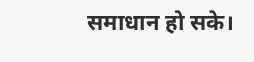समाधान हो सके।